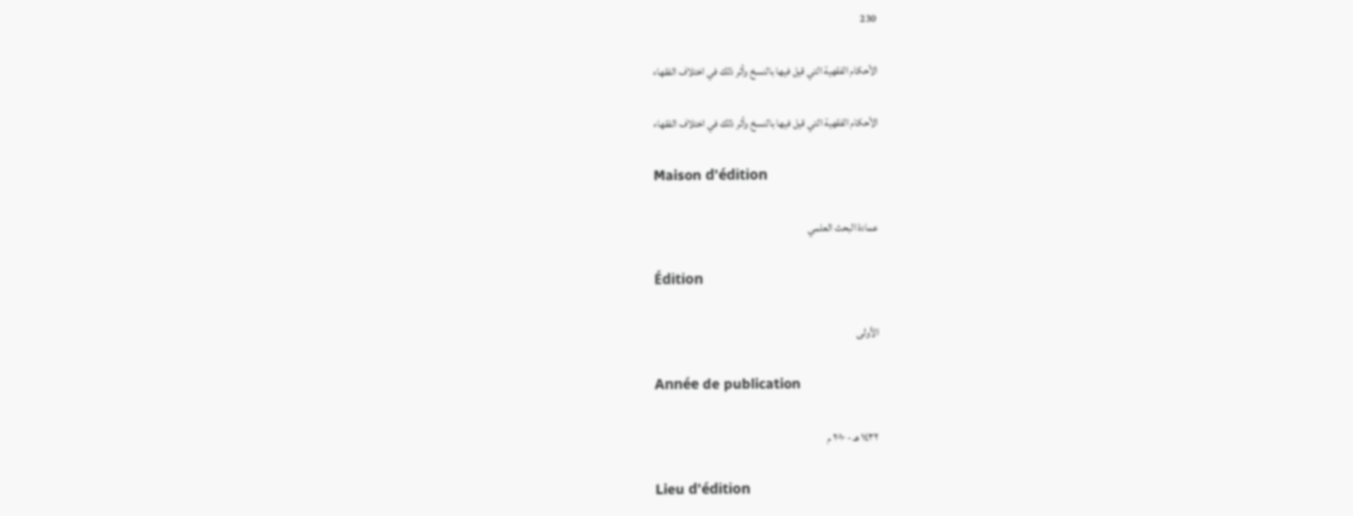230

الأحكام الفقهية التي قيل فيها بالنسخ وأثر ذلك في اختلاف الفقهاء

الأحكام الفقهية التي قيل فيها بالنسخ وأثر ذلك في اختلاف الفقهاء

Maison d'édition

عمادة البحث العلمي

Édition

الأولى

Année de publication

١٤٣٢ هـ - ٢٠١٠ م

Lieu d'édition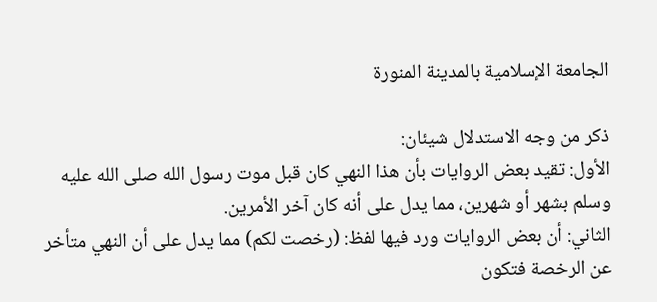الجامعة الإسلامية بالمدينة المنورة

ذكر من وجه الاستدلال شيئان:
الأول: تقيد بعض الروايات بأن هذا النهي كان قبل موت رسول الله صلى الله عليه وسلم بشهر أو شهرين، مما يدل على أنه كان آخر الأمرين.
الثاني: أن بعض الروايات ورد فيها لفظ: (رخصت لكم) مما يدل على أن النهي متأخر عن الرخصة فتكون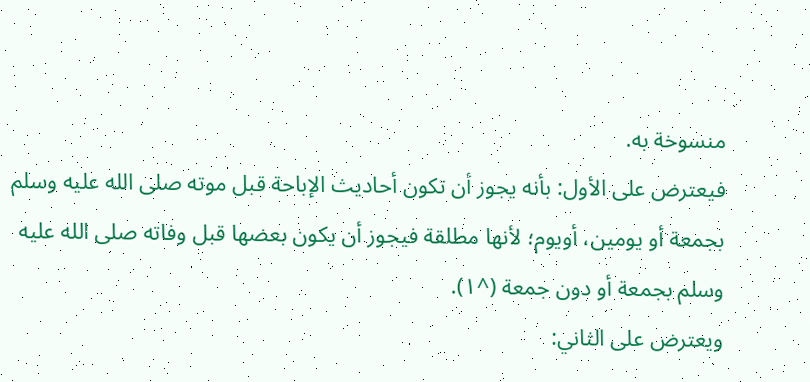منسوخة به.
فيعترض على الأول: بأنه يجوز أن تكون أحاديث الإباحة قبل موته صلى الله عليه وسلم بجمعة أو يومين، أويوم؛ لأنها مطلقة فيجوز أن يكون بعضها قبل وفاته صلى الله عليه وسلم بجمعة أو دون جمعة (^١).
ويعترض على الثاني: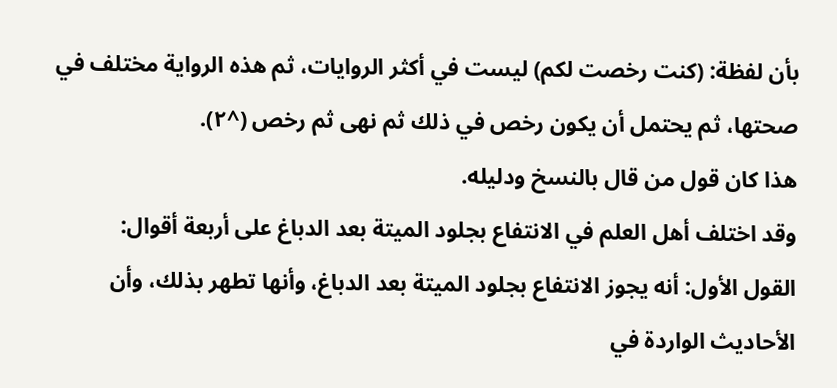بأن لفظة: (كنت رخصت لكم) ليست في أكثر الروايات، ثم هذه الرواية مختلف في صحتها، ثم يحتمل أن يكون رخص في ذلك ثم نهى ثم رخص (^٢).
هذا كان قول من قال بالنسخ ودليله.
وقد اختلف أهل العلم في الانتفاع بجلود الميتة بعد الدباغ على أربعة أقوال:
القول الأول: أنه يجوز الانتفاع بجلود الميتة بعد الدباغ، وأنها تطهر بذلك، وأن الأحاديث الواردة في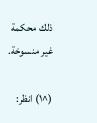ذلك محكمة غير منسوخة.

(^١) انظر: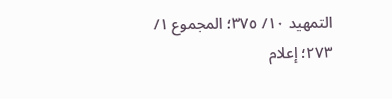التمهيد ١٠/ ٣٧٥؛ المجموع ١/ ٢٧٣؛ إعلام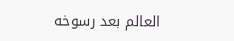العالم بعد رسوخه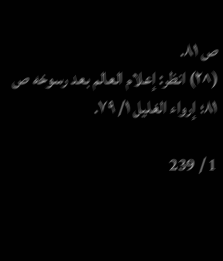ص ٨١.
(^٢) انظر: إعلام العالم بعد رسوخه ص ٨١؛ إرواء الغليل ١/ ٧٩.

1 / 239